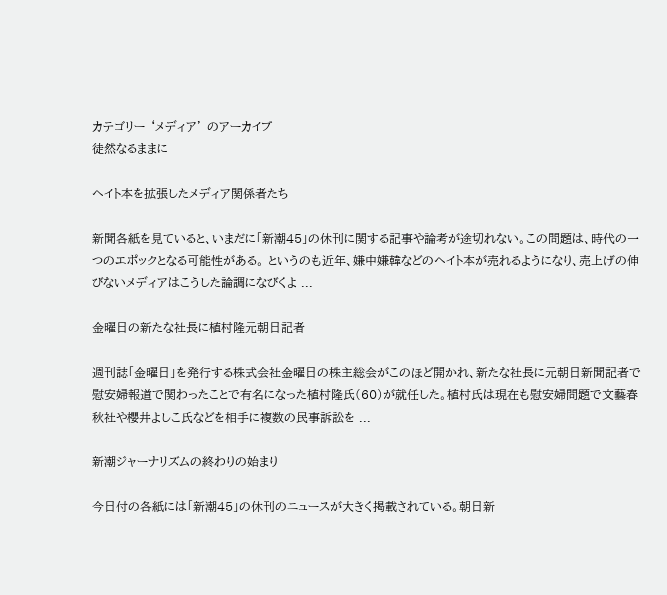カテゴリー ‘メディア’ のアーカイブ
徒然なるままに

ヘイト本を拡張したメディア関係者たち

新聞各紙を見ていると、いまだに「新潮45」の休刊に関する記事や論考が途切れない。この問題は、時代の一つのエポックとなる可能性がある。 というのも近年、嫌中嫌韓などのヘイト本が売れるようになり、売上げの伸びないメディアはこうした論調になびくよ ...

金曜日の新たな社長に植村隆元朝日記者

週刊誌「金曜日」を発行する株式会社金曜日の株主総会がこのほど開かれ、新たな社長に元朝日新聞記者で慰安婦報道で関わったことで有名になった植村隆氏(60)が就任した。植村氏は現在も慰安婦問題で文藝春秋社や櫻井よしこ氏などを相手に複数の民事訴訟を ...

新潮ジャーナリズムの終わりの始まり

今日付の各紙には「新潮45」の休刊のニュースが大きく掲載されている。朝日新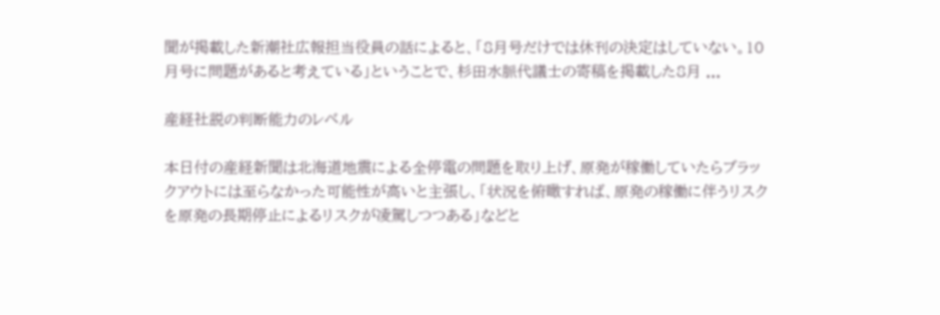聞が掲載した新潮社広報担当役員の話によると、「8月号だけでは休刊の決定はしていない。10月号に問題があると考えている」ということで、杉田水脈代議士の寄稿を掲載した8月 ...

産経社説の判断能力のレベル

本日付の産経新聞は北海道地震による全停電の問題を取り上げ、原発が稼働していたらブラックアウトには至らなかった可能性が高いと主張し、「状況を俯瞰すれば、原発の稼働に伴うリスクを原発の長期停止によるリスクが凌駕しつつある」などと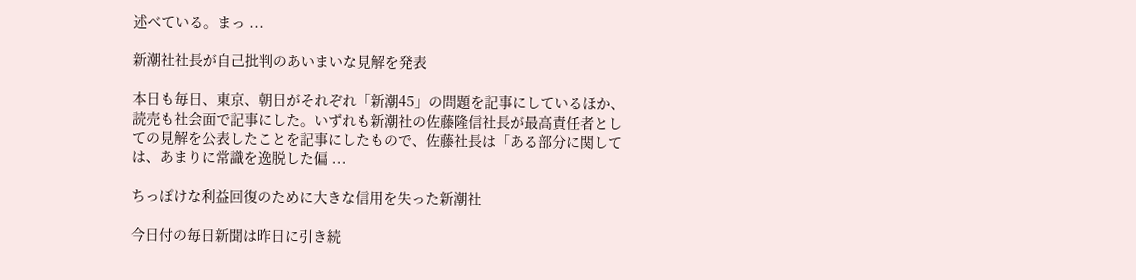述べている。まっ ...

新潮社社長が自己批判のあいまいな見解を発表

本日も毎日、東京、朝日がそれぞれ「新潮45」の問題を記事にしているほか、読売も社会面で記事にした。いずれも新潮社の佐藤隆信社長が最高責任者としての見解を公表したことを記事にしたもので、佐藤社長は「ある部分に関しては、あまりに常識を逸脱した偏 ...

ちっぽけな利益回復のために大きな信用を失った新潮社

今日付の毎日新聞は昨日に引き続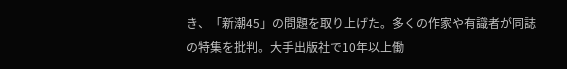き、「新潮45」の問題を取り上げた。多くの作家や有識者が同誌の特集を批判。大手出版社で10年以上働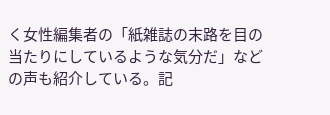く女性編集者の「紙雑誌の末路を目の当たりにしているような気分だ」などの声も紹介している。記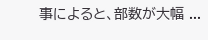事によると、部数が大幅 ...